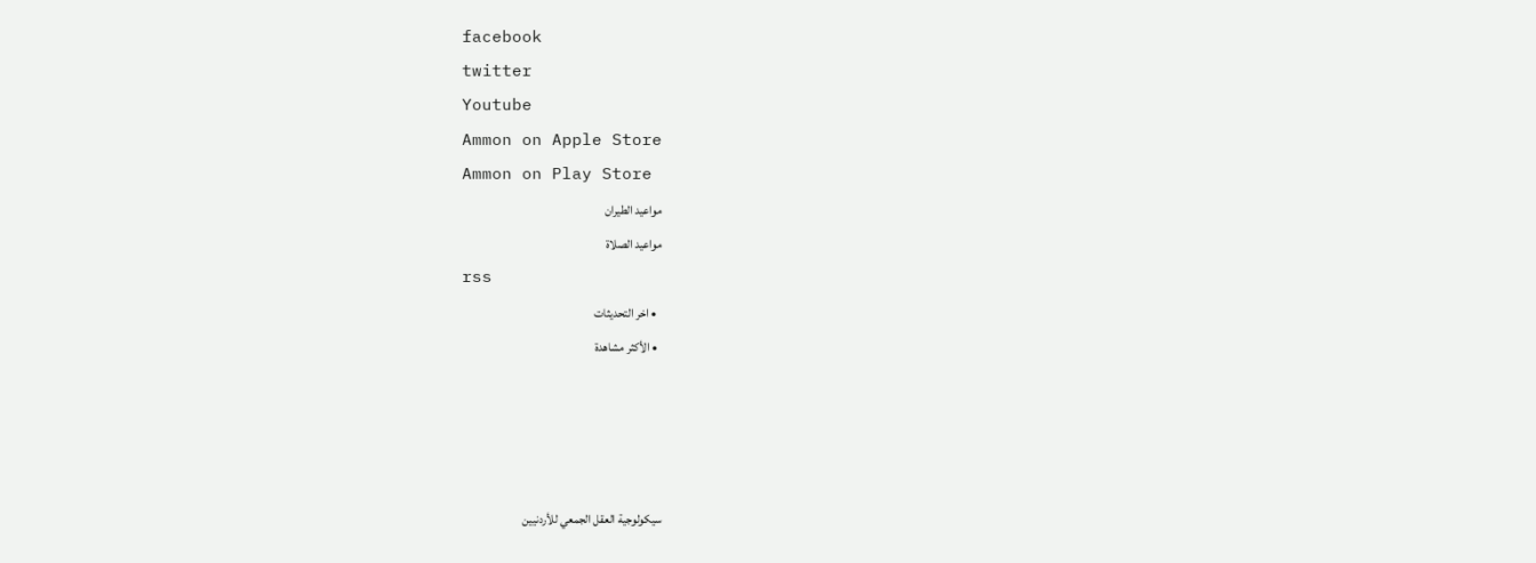facebook
twitter
Youtube
Ammon on Apple Store
Ammon on Play Store
مواعيد الطيران
مواعيد الصلاة
rss
  • اخر التحديثات
  • الأكثر مشاهدة




سيكولوجية العقل الجمعي للأردنيين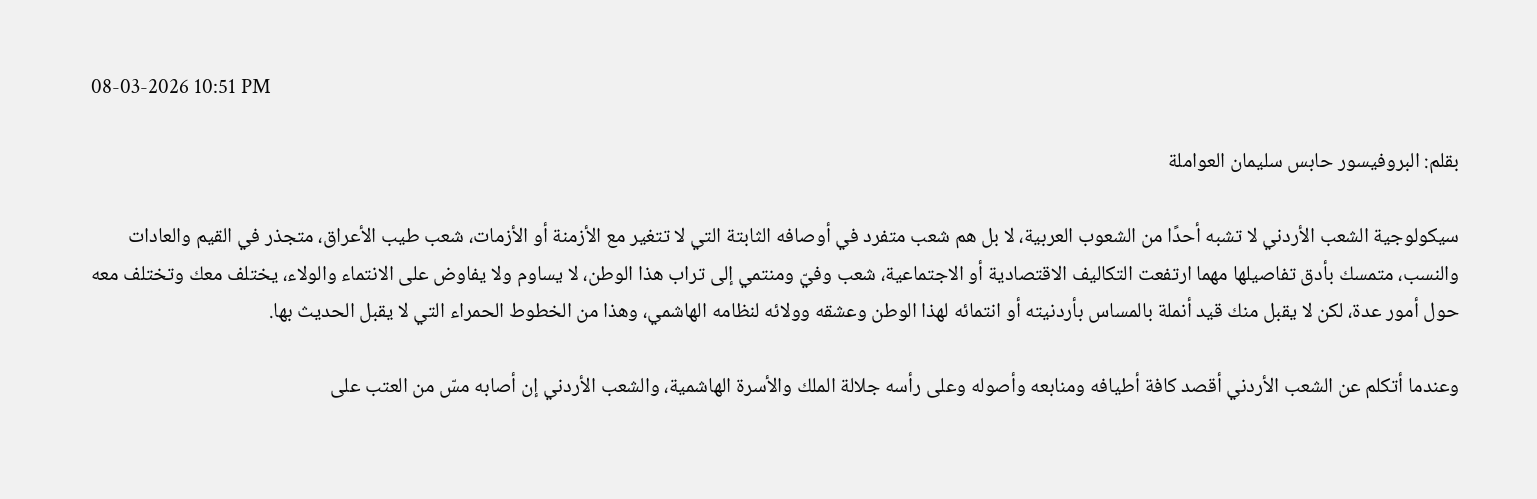08-03-2026 10:51 PM

بقلم: البروفيسور حابس سليمان العواملة

سيكولوجية الشعب الأردني لا تشبه أحدًا من الشعوب العربية، لا بل هم شعب متفرد في أوصافه الثابتة التي لا تتغير مع الأزمنة أو الأزمات، شعب طيب الأعراق، متجذر في القيم والعادات والنسب، متمسك بأدق تفاصيلها مهما ارتفعت التكاليف الاقتصادية أو الاجتماعية، شعب وفيّ ومنتمي إلى تراب هذا الوطن، لا يساوم ولا يفاوض على الانتماء والولاء، يختلف معك وتختلف معه حول أمور عدة، لكن لا يقبل منك قيد أنملة بالمساس بأردنيته أو انتمائه لهذا الوطن وعشقه وولائه لنظامه الهاشمي، وهذا من الخطوط الحمراء التي لا يقبل الحديث بها.

وعندما أتكلم عن الشعب الأردني أقصد كافة أطيافه ومنابعه وأصوله وعلى رأسه جلالة الملك والأسرة الهاشمية، والشعب الأردني إن أصابه مسّ من العتب على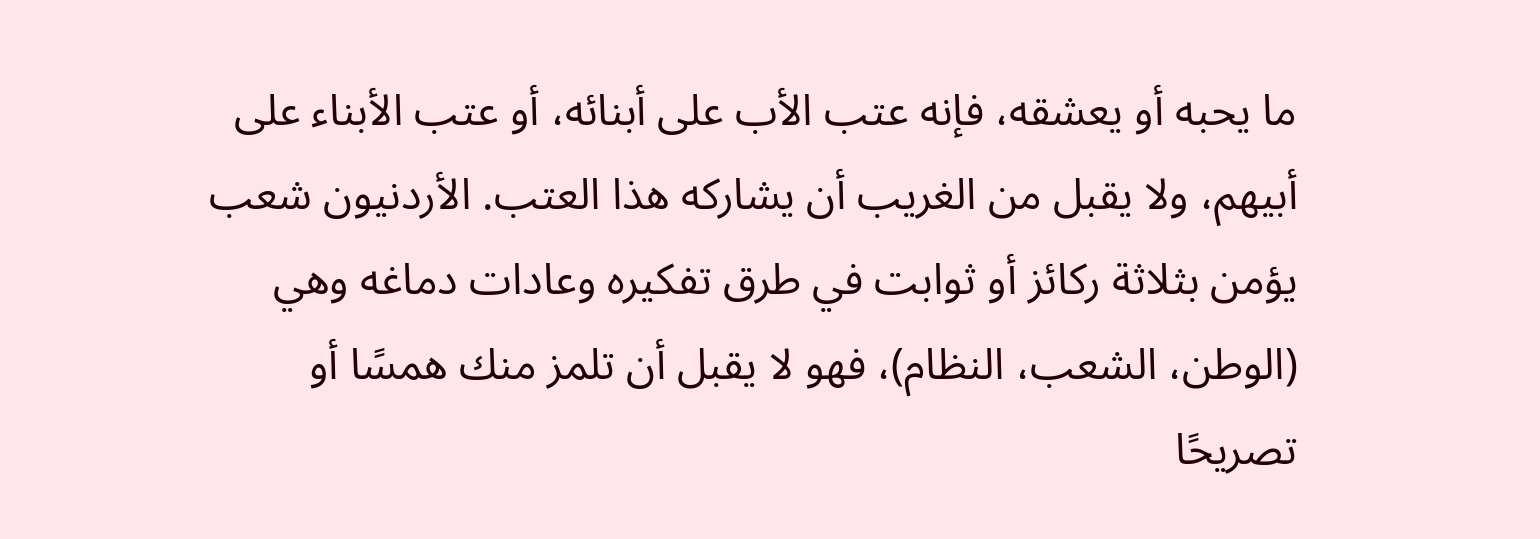ما يحبه أو يعشقه، فإنه عتب الأب على أبنائه، أو عتب الأبناء على أبيهم، ولا يقبل من الغريب أن يشاركه هذا العتب. الأردنيون شعب يؤمن بثلاثة ركائز أو ثوابت في طرق تفكيره وعادات دماغه وهي (الوطن، الشعب، النظام)، فهو لا يقبل أن تلمز منك همسًا أو تصريحًا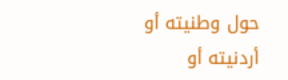حول وطنيته أو أردنيته أو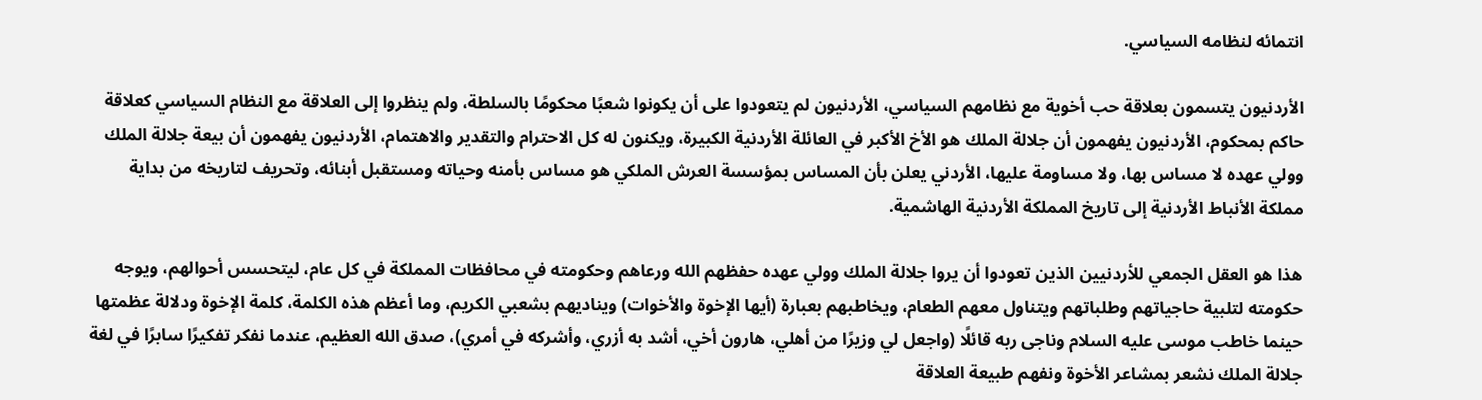انتمائه لنظامه السياسي.

الأردنيون يتسمون بعلاقة حب أخوية مع نظامهم السياسي، الأردنيون لم يتعودوا على أن يكونوا شعبًا محكومًا بالسلطة، ولم ينظروا إلى العلاقة مع النظام السياسي كعلاقة حاكم بمحكوم، الأردنيون يفهمون أن جلالة الملك هو الأخ الأكبر في العائلة الأردنية الكبيرة، ويكنون له كل الاحترام والتقدير والاهتمام، الأردنيون يفهمون أن بيعة جلالة الملك وولي عهده لا مساس بها، ولا مساومة عليها، الأردني يعلن بأن المساس بمؤسسة العرش الملكي هو مساس بأمنه وحياته ومستقبل أبنائه، وتحريف لتاريخه من بداية مملكة الأنباط الأردنية إلى تاريخ المملكة الأردنية الهاشمية.

هذا هو العقل الجمعي للأردنيين الذين تعودوا أن يروا جلالة الملك وولي عهده حفظهم الله ورعاهم وحكومته في محافظات المملكة في كل عام، ليتحسس أحوالهم، ويوجه حكومته لتلبية حاجياتهم وطلباتهم ويتناول معهم الطعام، ويخاطبهم بعبارة (أيها الإخوة والأخوات) ويناديهم بشعبي الكريم، وما أعظم هذه الكلمة، كلمة الإخوة ودلالة عظمتها حينما خاطب موسى عليه السلام وناجى ربه قائلًا (واجعل لي وزيرًا من أهلي، هارون أخي، أشد به أزري، وأشركه في أمري)، صدق الله العظيم، عندما نفكر تفكيرًا سابرًا في لغة جلالة الملك نشعر بمشاعر الأخوة ونفهم طبيعة العلاقة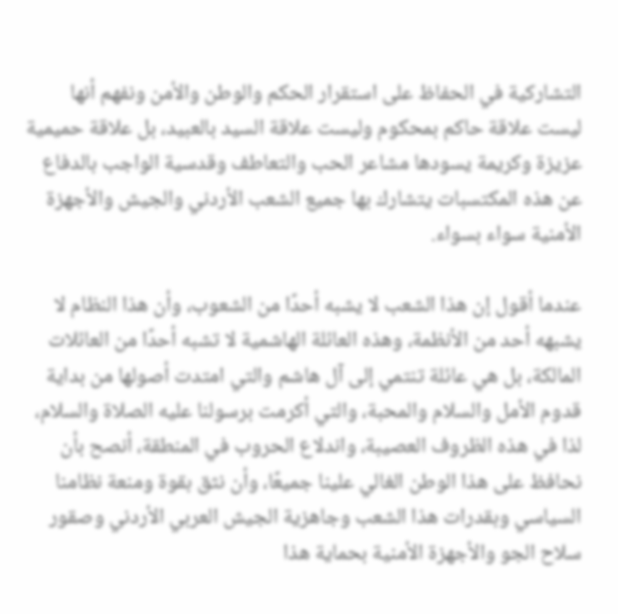التشاركية في الحفاظ على استقرار الحكم والوطن والأمن ونفهم أنها ليست علاقة حاكم بمحكوم وليست علاقة السيد بالعبيد، بل علاقة حميمية عزيزة وكريمة يسودها مشاعر الحب والتعاطف وقدسية الواجب بالدفاع عن هذه المكتسبات يتشارك بها جميع الشعب الأردني والجيش والأجهزة الأمنية سواء بسواء.

عندما أقول إن هذا الشعب لا يشبه أحدًا من الشعوب، وأن هذا النظام لا يشبهه أحد من الأنظمة، وهذه العائلة الهاشمية لا تشبه أحدًا من العائلات المالكة، بل هي عائلة تنتمي إلى آل هاشم والتي امتدت أصولها من بداية قدوم الأمل والسلام والمحبة، والتي أكرمت برسولنا عليه الصلاة والسلام، لذا في هذه الظروف العصيبة، واندلاع الحروب في المنطقة، أنصح بأن نحافظ على هذا الوطن الغالي علينا جميعًا، وأن نثق بقوة ومنعة نظامنا السياسي وبقدرات هذا الشعب وجاهزية الجيش العربي الأردني وصقور سلاح الجو والأجهزة الأمنية بحماية هذا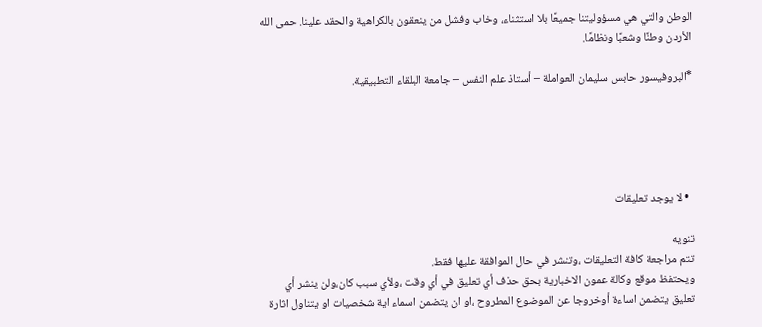الوطن والتي هي مسؤوليتنا جميعًا بلا استثناء، وخاب وفشل من ينعقون بالكراهية والحقد علينا. حمى الله الأردن وطنًا وشعبًا ونظامًا.

*البروفيسور حابس سليمان العواملة – أستاذ علم النفس – جامعة البلقاء التطبيقية.





  • لا يوجد تعليقات

تنويه
تتم مراجعة كافة التعليقات ،وتنشر في حال الموافقة عليها فقط.
ويحتفظ موقع وكالة عمون الاخبارية بحق حذف أي تعليق في أي وقت ،ولأي سبب كان،ولن ينشر أي تعليق يتضمن اساءة أوخروجا عن الموضوع المطروح ،او ان يتضمن اسماء اية شخصيات او يتناول اثارة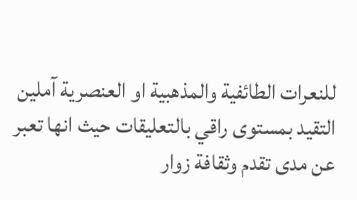للنعرات الطائفية والمذهبية او العنصرية آملين التقيد بمستوى راقي بالتعليقات حيث انها تعبر عن مدى تقدم وثقافة زوار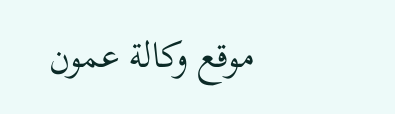موقع وكالة عمون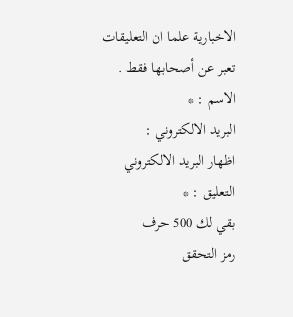الاخبارية علما ان التعليقات تعبر عن أصحابها فقط .
الاسم : *
البريد الالكتروني :
اظهار البريد الالكتروني
التعليق : *
بقي لك 500 حرف
رمز التحقق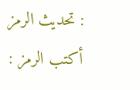: تحديث الرمز
أكتب الرمز :